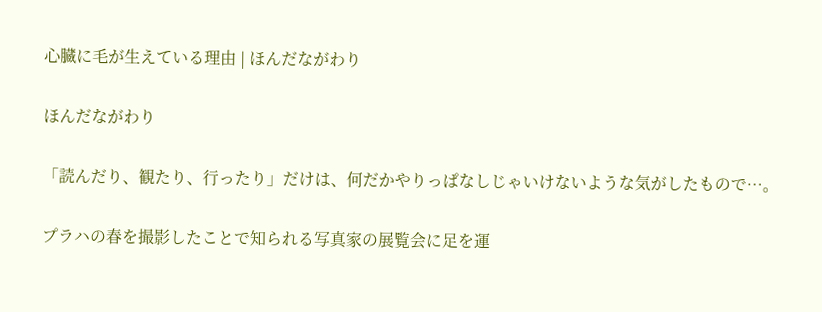心臓に毛が生えている理由 | ほんだながわり

ほんだながわり

「読んだり、観たり、行ったり」だけは、何だかやりっぱなしじゃいけないような気がしたもので…。

プラハの春を撮影したことで知られる写真家の展覧会に足を運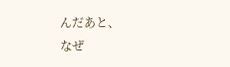んだあと、
なぜ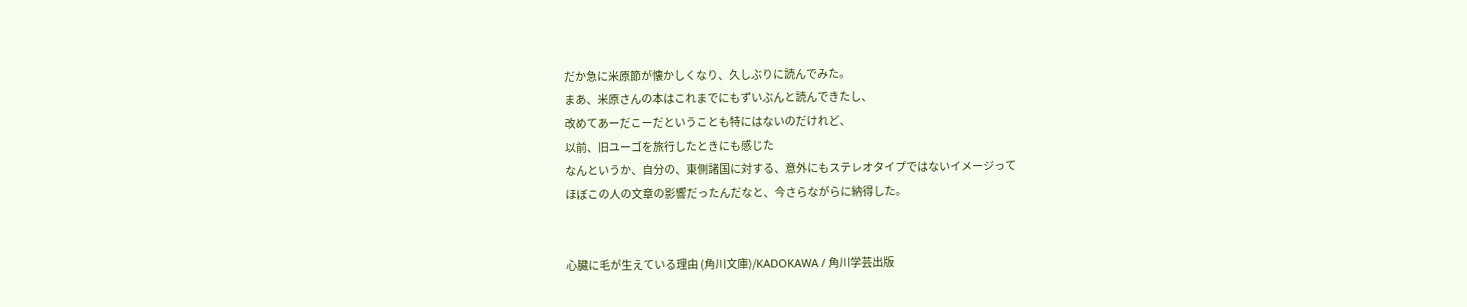だか急に米原節が懐かしくなり、久しぶりに読んでみた。
まあ、米原さんの本はこれまでにもずいぶんと読んできたし、
改めてあーだこーだということも特にはないのだけれど、
以前、旧ユーゴを旅行したときにも感じた
なんというか、自分の、東側諸国に対する、意外にもステレオタイプではないイメージって
ほぼこの人の文章の影響だったんだなと、今さらながらに納得した。


心臓に毛が生えている理由 (角川文庫)/KADOKAWA / 角川学芸出版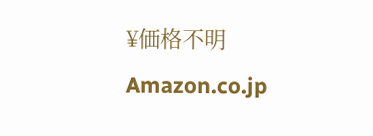¥価格不明
Amazon.co.jp